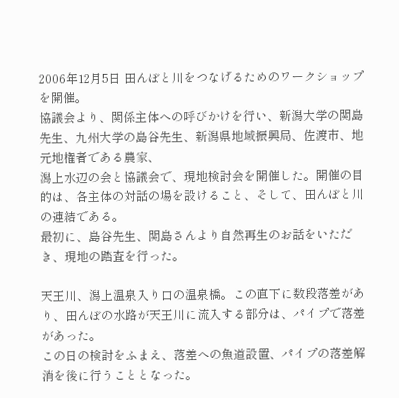2006年12月5日 田んぼと川をつなげるためのワークショップを開催。
協議会より、関係主体への呼びかけを行い、新潟大学の関島先生、九州大学の島谷先生、新潟県地域振興局、佐渡市、地元地権者である農家、
潟上水辺の会と協議会で、現地検討会を開催した。開催の目的は、各主体の対話の場を設けること、そして、田んぼと川の連結である。
最初に、島谷先生、関島さんより自然再生のお話をいただき、現地の踏査を行った。

天王川、潟上温泉入り口の温泉橋。この直下に数段落差があり、田んぼの水路が天王川に流入する部分は、パイプで落差があった。
この日の検討をふまえ、落差への魚道設置、パイプの落差解消を後に行うこととなった。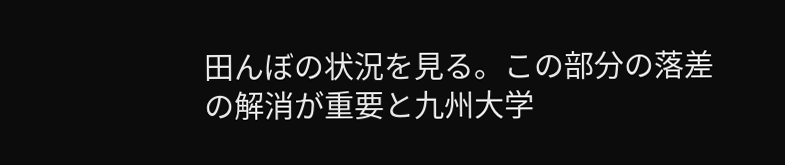田んぼの状況を見る。この部分の落差の解消が重要と九州大学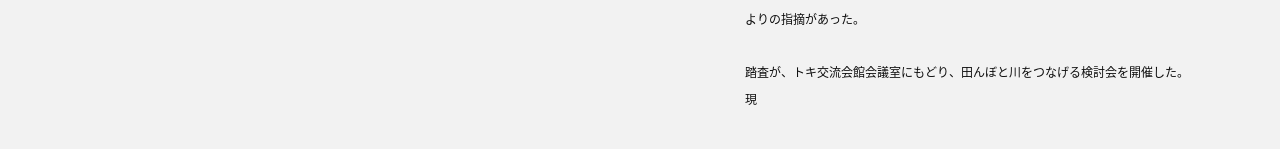よりの指摘があった。

踏査が、トキ交流会館会議室にもどり、田んぼと川をつなげる検討会を開催した。
現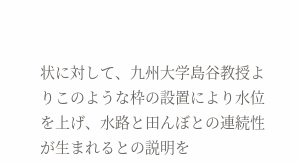状に対して、九州大学島谷教授よりこのような枠の設置により水位を上げ、水路と田んぼとの連続性が生まれるとの説明を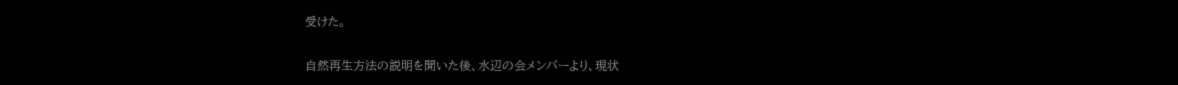受けた。

自然再生方法の説明を聞いた後、水辺の会メンバーより、現状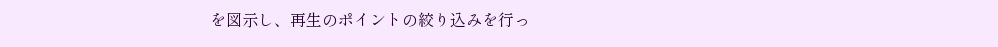を図示し、再生のポイントの絞り込みを行っ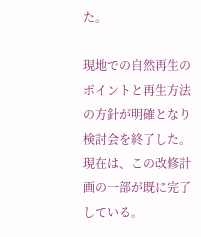た。

現地での自然再生のポイントと再生方法の方針が明確となり検討会を終了した。
現在は、この改修計画の一部が既に完了している。